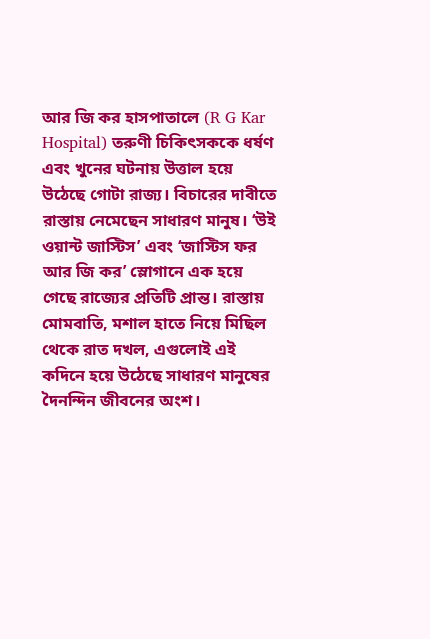আর জি কর হাসপাতালে (R G Kar Hospital) তরুণী চিকিৎসককে ধর্ষণ এবং খুনের ঘটনায় উত্তাল হয়ে উঠেছে গোটা রাজ্য। বিচারের দাবীতে রাস্তায় নেমেছেন সাধারণ মানুষ। ‘উই ওয়ান্ট জাস্টিস’ এবং ‘জাস্টিস ফর আর জি কর’ স্লোগানে এক হয়ে গেছে রাজ্যের প্রতিটি প্রান্ত। রাস্তায় মোমবাতি, মশাল হাতে নিয়ে মিছিল থেকে রাত দখল, এগুলোই এই কদিনে হয়ে উঠেছে সাধারণ মানুষের দৈনন্দিন জীবনের অংশ।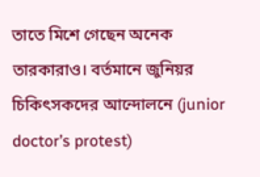তাতে মিশে গেছেন অনেক তারকারাও। বর্তমানে জুনিয়র চিকিৎসকদের আন্দোলনে (junior doctor’s protest)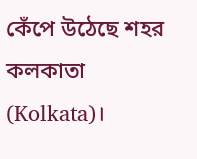কেঁপে উঠেছে শহর কলকাতা (Kolkata)।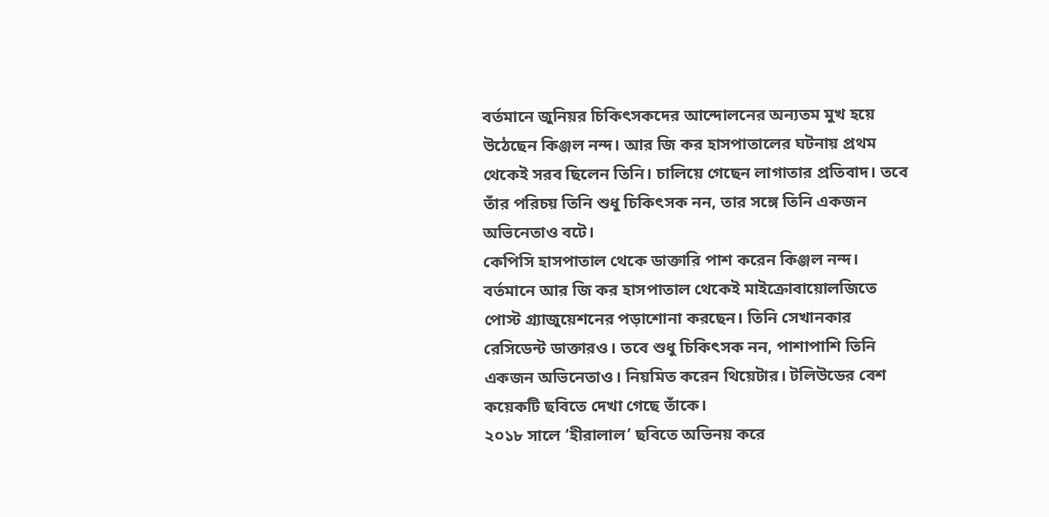বর্তমানে জুনিয়র চিকিৎসকদের আন্দোলনের অন্যতম মুখ হয়ে উঠেছেন কিঞ্জল নন্দ। আর জি কর হাসপাতালের ঘটনায় প্রথম থেকেই সরব ছিলেন তিনি। চালিয়ে গেছেন লাগাতার প্রতিবাদ। তবে তাঁর পরিচয় তিনি শুধু চিকিৎসক নন, তার সঙ্গে তিনি একজন অভিনেতাও বটে।
কেপিসি হাসপাতাল থেকে ডাক্তারি পাশ করেন কিঞ্জল নন্দ। বর্তমানে আর জি কর হাসপাতাল থেকেই মাইক্রোবায়োলজিতে পোস্ট গ্র্যাজুয়েশনের পড়াশোনা করছেন। তিনি সেখানকার রেসিডেন্ট ডাক্তারও। তবে শুধু চিকিৎসক নন, পাশাপাশি তিনি একজন অভিনেতাও। নিয়মিত করেন থিয়েটার। টলিউডের বেশ কয়েকটি ছবিতে দেখা গেছে তাঁকে।
২০১৮ সালে ‘হীরালাল’ ছবিতে অভিনয় করে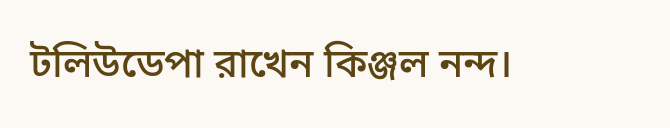টলিউডেপা রাখেন কিঞ্জল নন্দ।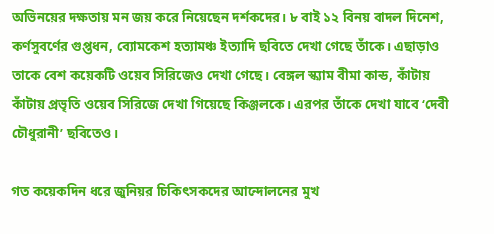অভিনয়ের দক্ষতায় মন জয় করে নিয়েছেন দর্শকদের। ৮ বাই ১২ বিনয় বাদল দিনেশ, কর্ণসুবর্ণের গুপ্তধন, ব্যোমকেশ হত্যামঞ্চ ইত্যাদি ছবিতে দেখা গেছে তাঁকে। এছাড়াও তাকে বেশ কয়েকটি ওয়েব সিরিজেও দেখা গেছে। বেঙ্গল স্ক্যাম বীমা কান্ড, কাঁটায় কাঁটায় প্রভৃতি ওয়েব সিরিজে দেখা গিয়েছে কিঞ্জলকে। এরপর তাঁকে দেখা যাবে ‘দেবী চৌধুরানী’ ছবিতেও।

গত কয়েকদিন ধরে জুনিয়র চিকিৎসকদের আন্দোলনের মুখ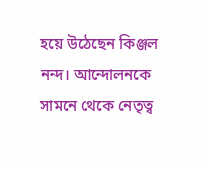হয়ে উঠেছেন কিঞ্জল নন্দ। আন্দোলনকে সামনে থেকে নেতৃত্ব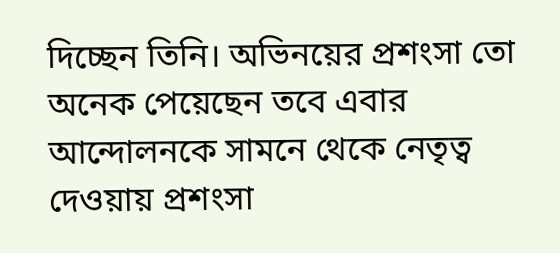দিচ্ছেন তিনি। অভিনয়ের প্রশংসা তো অনেক পেয়েছেন তবে এবার আন্দোলনকে সামনে থেকে নেতৃত্ব দেওয়ায় প্রশংসা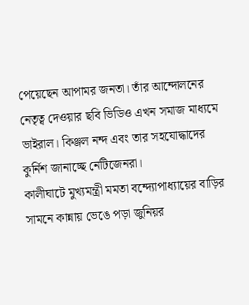পেয়েছেন আপামর জনতা। তাঁর আন্দোলনের নেতৃত্ব দেওয়ার ছবি ভিডিও এখন সমাজ মাধ্যমে ভাইরাল। কিঞ্জল নন্দ এবং তার সহযোদ্ধাদের কুর্নিশ জানাচ্ছে নেটিজেনরা।
কালীঘাটে মুখ্যমন্ত্রী মমতা বন্দ্যোপাধ্যায়ের বাড়ির সামনে কান্নায় ভেঙে পড়া জুনিয়র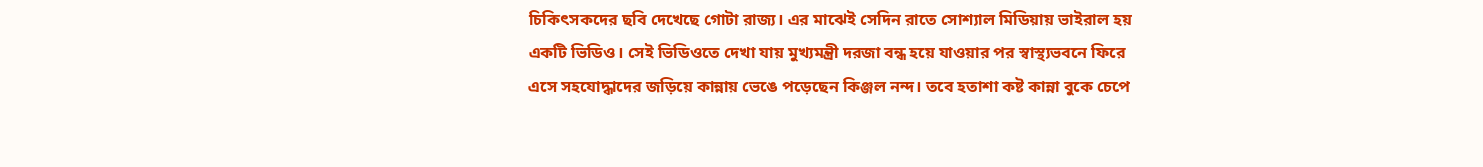চিকিৎসকদের ছবি দেখেছে গোটা রাজ্য। এর মাঝেই সেদিন রাতে সোশ্যাল মিডিয়ায় ভাইরাল হয় একটি ভিডিও। সেই ভিডিওতে দেখা যায় মুখ্যমন্ত্রী দরজা বন্ধ হয়ে যাওয়ার পর স্বাস্থ্যভবনে ফিরে এসে সহযোদ্ধাদের জড়িয়ে কান্নায় ভেঙে পড়েছেন কিঞ্জল নন্দ। তবে হতাশা কষ্ট কান্না বুকে চেপে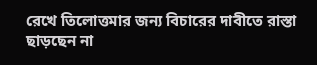রেখে তিলোত্তমার জন্য বিচারের দাবীতে রাস্তা ছাড়ছেন না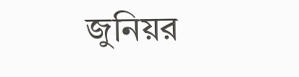জুনিয়র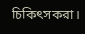চিকিৎসকরা।